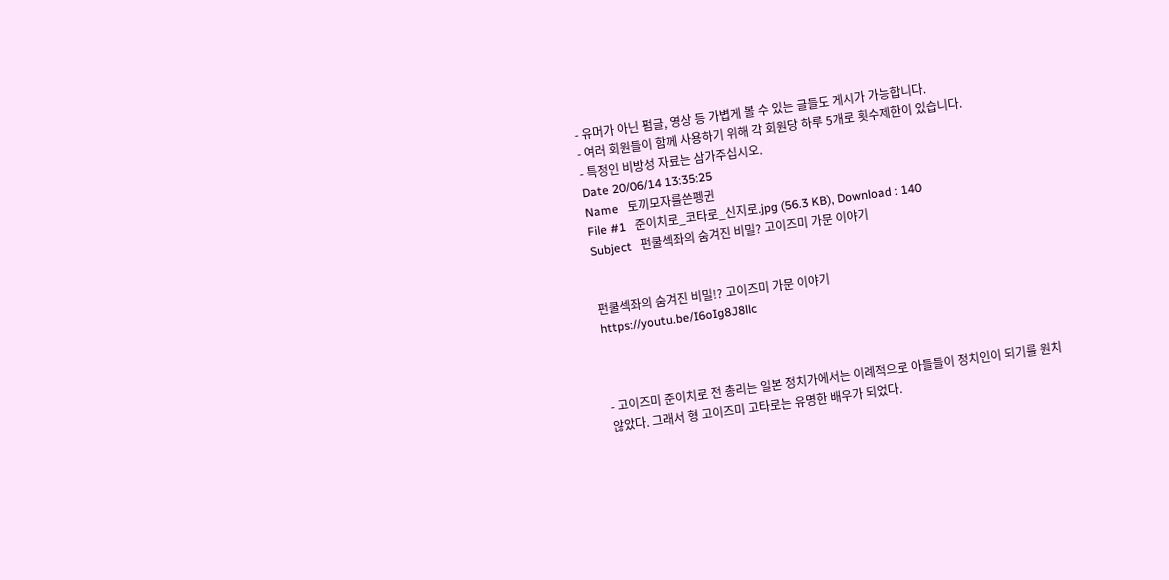- 유머가 아닌 펌글, 영상 등 가볍게 볼 수 있는 글들도 게시가 가능합니다.
- 여러 회원들이 함께 사용하기 위해 각 회원당 하루 5개로 횟수제한이 있습니다.
- 특정인 비방성 자료는 삼가주십시오.
Date 20/06/14 13:35:25
Name   토끼모자를쓴펭귄
File #1   준이치로_코타로_신지로.jpg (56.3 KB), Download : 140
Subject   펀쿨섹좌의 숨겨진 비밀? 고이즈미 가문 이야기


펀쿨섹좌의 숨겨진 비밀!? 고이즈미 가문 이야기
https://youtu.be/I6oIg8J8llc



- 고이즈미 준이치로 전 총리는 일본 정치가에서는 이례적으로 아들들이 정치인이 되기를 원치 않았다. 그래서 형 고이즈미 고타로는 유명한 배우가 되었다.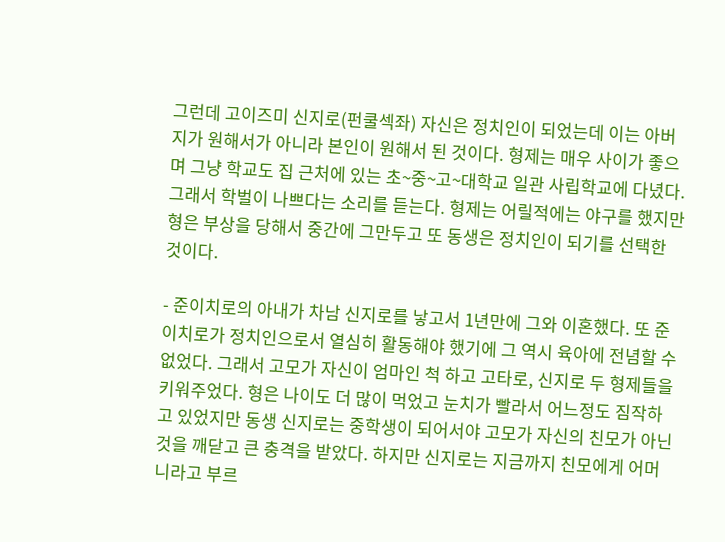그런데 고이즈미 신지로(펀쿨섹좌) 자신은 정치인이 되었는데 이는 아버지가 원해서가 아니라 본인이 원해서 된 것이다. 형제는 매우 사이가 좋으며 그냥 학교도 집 근처에 있는 초~중~고~대학교 일관 사립학교에 다녔다. 그래서 학벌이 나쁘다는 소리를 듣는다. 형제는 어릴적에는 야구를 했지만 형은 부상을 당해서 중간에 그만두고 또 동생은 정치인이 되기를 선택한 것이다.

- 준이치로의 아내가 차남 신지로를 낳고서 1년만에 그와 이혼했다. 또 준이치로가 정치인으로서 열심히 활동해야 했기에 그 역시 육아에 전념할 수 없었다. 그래서 고모가 자신이 엄마인 척 하고 고타로, 신지로 두 형제들을 키워주었다. 형은 나이도 더 많이 먹었고 눈치가 빨라서 어느정도 짐작하고 있었지만 동생 신지로는 중학생이 되어서야 고모가 자신의 친모가 아닌 것을 깨닫고 큰 충격을 받았다. 하지만 신지로는 지금까지 친모에게 어머니라고 부르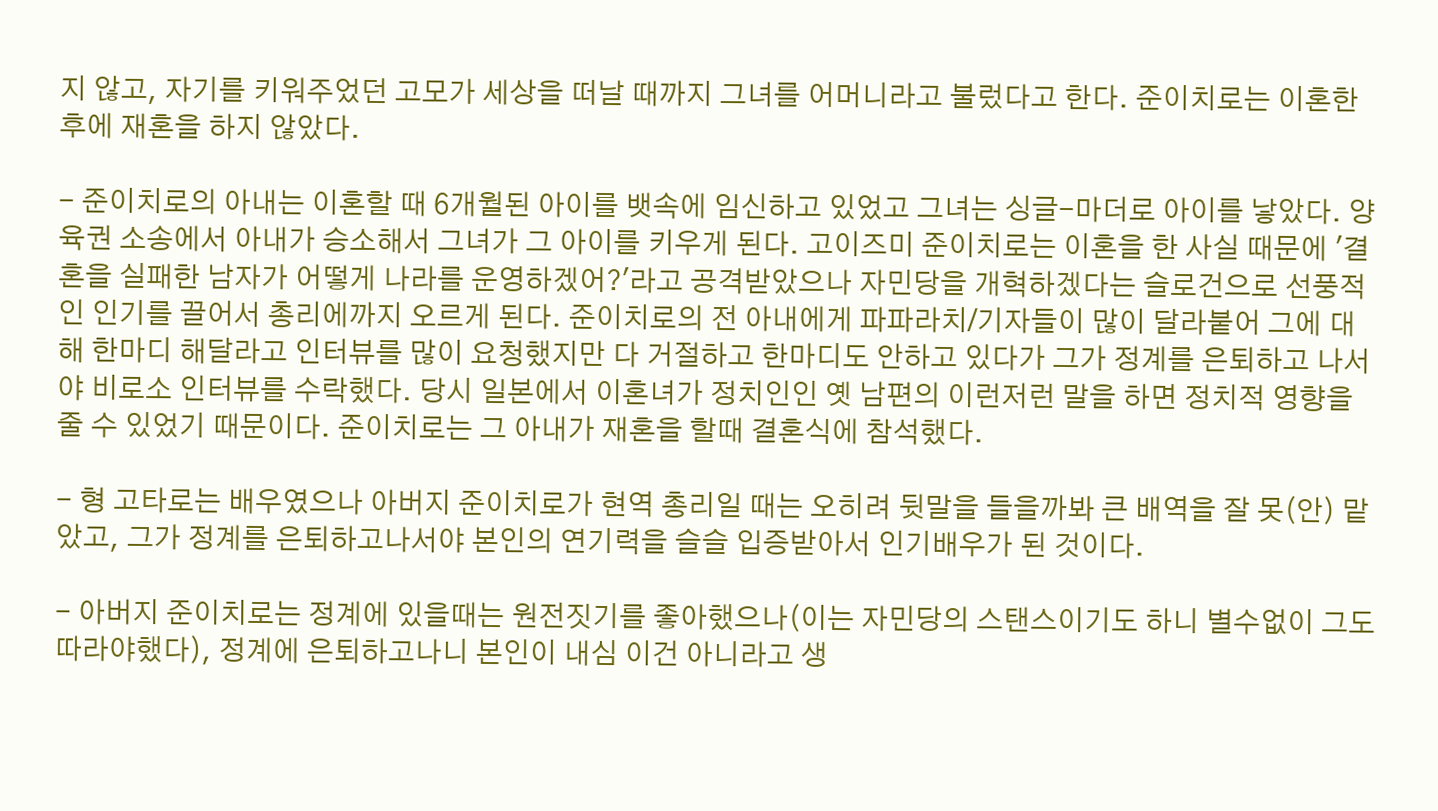지 않고, 자기를 키워주었던 고모가 세상을 떠날 때까지 그녀를 어머니라고 불렀다고 한다. 준이치로는 이혼한 후에 재혼을 하지 않았다.

- 준이치로의 아내는 이혼할 때 6개월된 아이를 뱃속에 임신하고 있었고 그녀는 싱글-마더로 아이를 낳았다. 양육권 소송에서 아내가 승소해서 그녀가 그 아이를 키우게 된다. 고이즈미 준이치로는 이혼을 한 사실 때문에 '결혼을 실패한 남자가 어떻게 나라를 운영하겠어?'라고 공격받았으나 자민당을 개혁하겠다는 슬로건으로 선풍적인 인기를 끌어서 총리에까지 오르게 된다. 준이치로의 전 아내에게 파파라치/기자들이 많이 달라붙어 그에 대해 한마디 해달라고 인터뷰를 많이 요청했지만 다 거절하고 한마디도 안하고 있다가 그가 정계를 은퇴하고 나서야 비로소 인터뷰를 수락했다. 당시 일본에서 이혼녀가 정치인인 옛 남편의 이런저런 말을 하면 정치적 영향을 줄 수 있었기 때문이다. 준이치로는 그 아내가 재혼을 할때 결혼식에 참석했다.

- 형 고타로는 배우였으나 아버지 준이치로가 현역 총리일 때는 오히려 뒷말을 들을까봐 큰 배역을 잘 못(안) 맡았고, 그가 정계를 은퇴하고나서야 본인의 연기력을 슬슬 입증받아서 인기배우가 된 것이다.

- 아버지 준이치로는 정계에 있을때는 원전짓기를 좋아했으나(이는 자민당의 스탠스이기도 하니 별수없이 그도 따라야했다), 정계에 은퇴하고나니 본인이 내심 이건 아니라고 생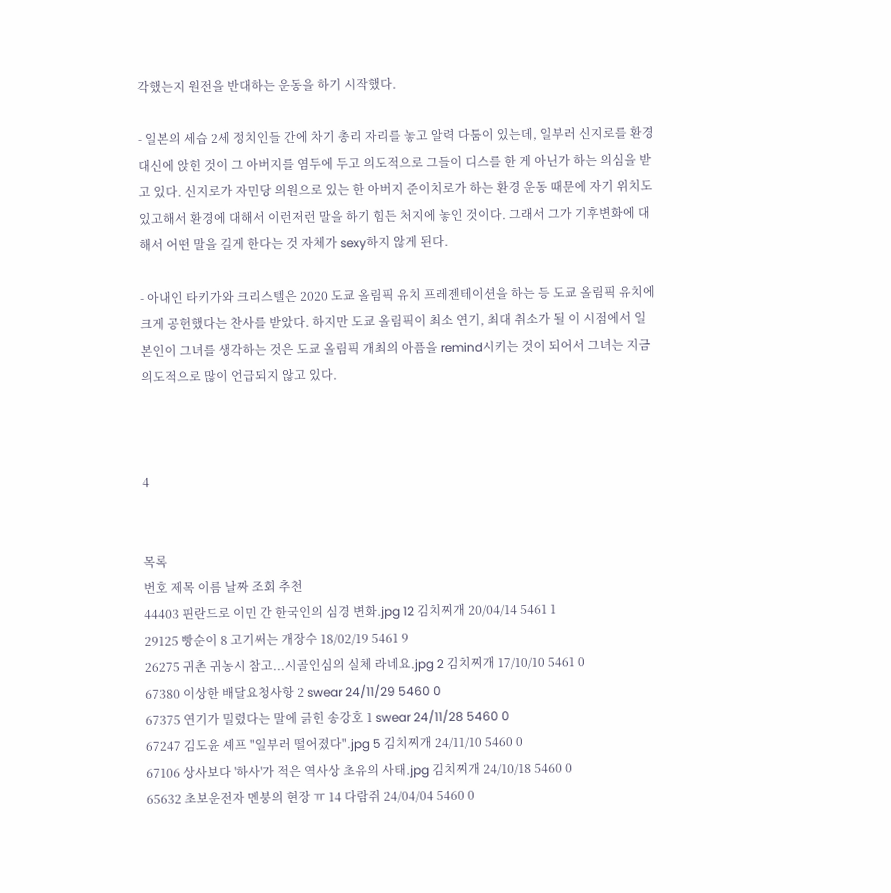각했는지 원전을 반대하는 운동을 하기 시작했다.

- 일본의 세습 2세 정치인들 간에 차기 총리 자리를 놓고 알력 다툼이 있는데, 일부러 신지로를 환경대신에 앉힌 것이 그 아버지를 염두에 두고 의도적으로 그들이 디스를 한 게 아닌가 하는 의심을 받고 있다. 신지로가 자민당 의원으로 있는 한 아버지 준이치로가 하는 환경 운동 때문에 자기 위치도 있고해서 환경에 대해서 이런저런 말을 하기 힘든 처지에 놓인 것이다. 그래서 그가 기후변화에 대해서 어떤 말을 길게 한다는 것 자체가 sexy하지 않게 된다.

- 아내인 타키가와 크리스텔은 2020 도쿄 올림픽 유치 프레젠테이션을 하는 등 도쿄 올림픽 유치에 크게 공헌했다는 찬사를 받았다. 하지만 도쿄 올림픽이 최소 연기, 최대 취소가 될 이 시점에서 일본인이 그녀를 생각하는 것은 도쿄 올림픽 개최의 아픔을 remind시키는 것이 되어서 그녀는 지금 의도적으로 많이 언급되지 않고 있다.



4


목록
번호 제목 이름 날짜 조회 추천
44403 핀란드로 이민 간 한국인의 심경 변화.jpg 12 김치찌개 20/04/14 5461 1
29125 빵순이 8 고기써는 개장수 18/02/19 5461 9
26275 귀촌 귀농시 참고...시골인심의 실체 라네요.jpg 2 김치찌개 17/10/10 5461 0
67380 이상한 배달요청사항 2 swear 24/11/29 5460 0
67375 연기가 밀렸다는 말에 긁힌 송강호 1 swear 24/11/28 5460 0
67247 김도윤 셰프 "일부러 떨어졌다".jpg 5 김치찌개 24/11/10 5460 0
67106 상사보다 '하사'가 적은 역사상 초유의 사태.jpg 김치찌개 24/10/18 5460 0
65632 초보운전자 멘붕의 현장 ㅠ 14 다람쥐 24/04/04 5460 0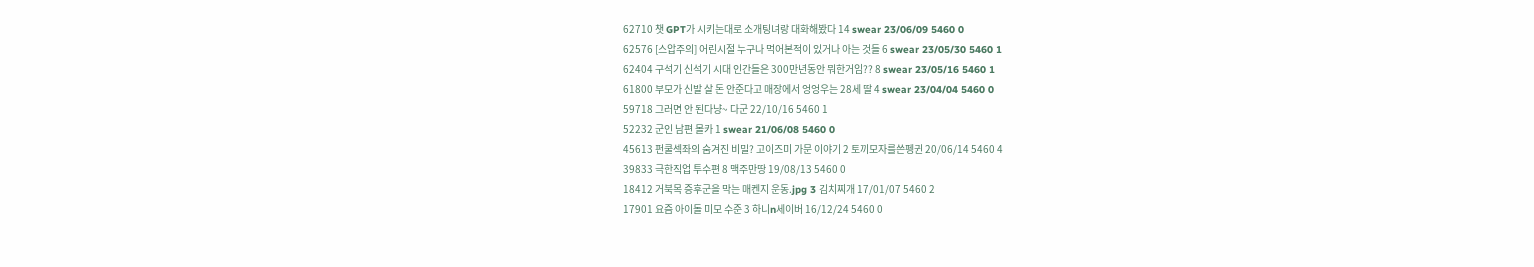62710 챗 GPT가 시키는대로 소개팅녀랑 대화해봤다 14 swear 23/06/09 5460 0
62576 [스압주의] 어린시절 누구나 먹어본적이 있거나 아는 것들 6 swear 23/05/30 5460 1
62404 구석기 신석기 시대 인간들은 300만년동안 뭐한거임?? 8 swear 23/05/16 5460 1
61800 부모가 신발 살 돈 안준다고 매장에서 엉엉우는 28세 딸 4 swear 23/04/04 5460 0
59718 그러면 안 된다냥~ 다군 22/10/16 5460 1
52232 군인 남편 몰카 1 swear 21/06/08 5460 0
45613 펀쿨섹좌의 숨겨진 비밀? 고이즈미 가문 이야기 2 토끼모자를쓴펭귄 20/06/14 5460 4
39833 극한직업 투수편 8 맥주만땅 19/08/13 5460 0
18412 거북목 증후군을 막는 매켄지 운동.jpg 3 김치찌개 17/01/07 5460 2
17901 요즘 아이돌 미모 수준 3 하니n세이버 16/12/24 5460 0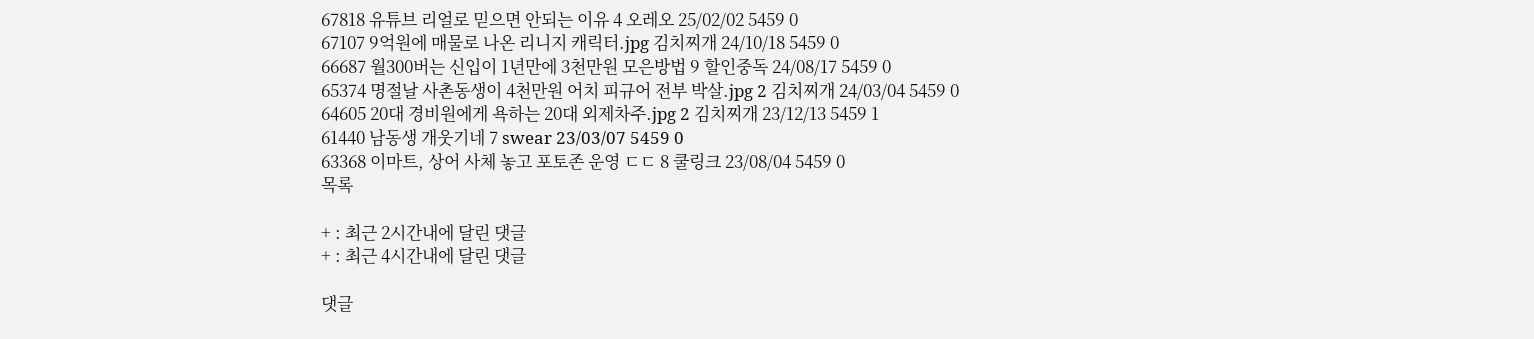67818 유튜브 리얼로 믿으면 안되는 이유 4 오레오 25/02/02 5459 0
67107 9억원에 매물로 나온 리니지 캐릭터.jpg 김치찌개 24/10/18 5459 0
66687 월300버는 신입이 1년만에 3천만원 모은방법 9 할인중독 24/08/17 5459 0
65374 명절날 사촌동생이 4천만원 어치 피규어 전부 박살.jpg 2 김치찌개 24/03/04 5459 0
64605 20대 경비원에게 욕하는 20대 외제차주.jpg 2 김치찌개 23/12/13 5459 1
61440 남동생 개웃기네 7 swear 23/03/07 5459 0
63368 이마트, 상어 사체 놓고 포토존 운영 ㄷㄷ 8 쿨링크 23/08/04 5459 0
목록

+ : 최근 2시간내에 달린 댓글
+ : 최근 4시간내에 달린 댓글

댓글